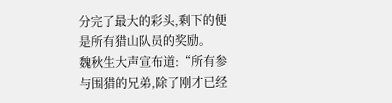分完了最大的彩头,剩下的便是所有猎山队员的奖励。
魏秋生大声宣布道:“所有参与围猎的兄弟,除了刚才已经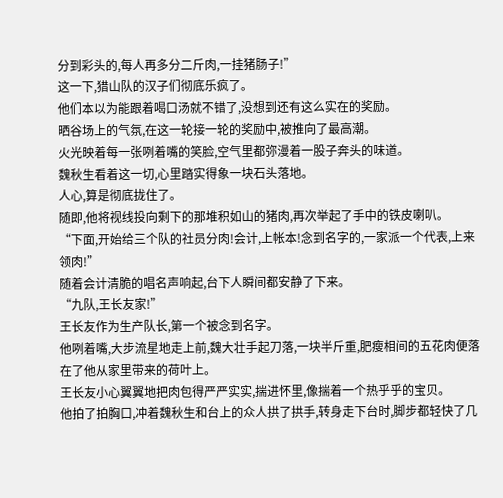分到彩头的,每人再多分二斤肉,一挂猪肠子!”
这一下,猎山队的汉子们彻底乐疯了。
他们本以为能跟着喝口汤就不错了,没想到还有这么实在的奖励。
晒谷场上的气氛,在这一轮接一轮的奖励中,被推向了最高潮。
火光映着每一张咧着嘴的笑脸,空气里都弥漫着一股子奔头的味道。
魏秋生看着这一切,心里踏实得象一块石头落地。
人心,算是彻底拢住了。
随即,他将视线投向剩下的那堆积如山的猪肉,再次举起了手中的铁皮喇叭。
“下面,开始给三个队的社员分肉!会计,上帐本!念到名字的,一家派一个代表,上来领肉!”
随着会计清脆的唱名声响起,台下人瞬间都安静了下来。
“九队,王长友家!”
王长友作为生产队长,第一个被念到名字。
他咧着嘴,大步流星地走上前,魏大壮手起刀落,一块半斤重,肥瘦相间的五花肉便落在了他从家里带来的荷叶上。
王长友小心翼翼地把肉包得严严实实,揣进怀里,像揣着一个热乎乎的宝贝。
他拍了拍胸口,冲着魏秋生和台上的众人拱了拱手,转身走下台时,脚步都轻快了几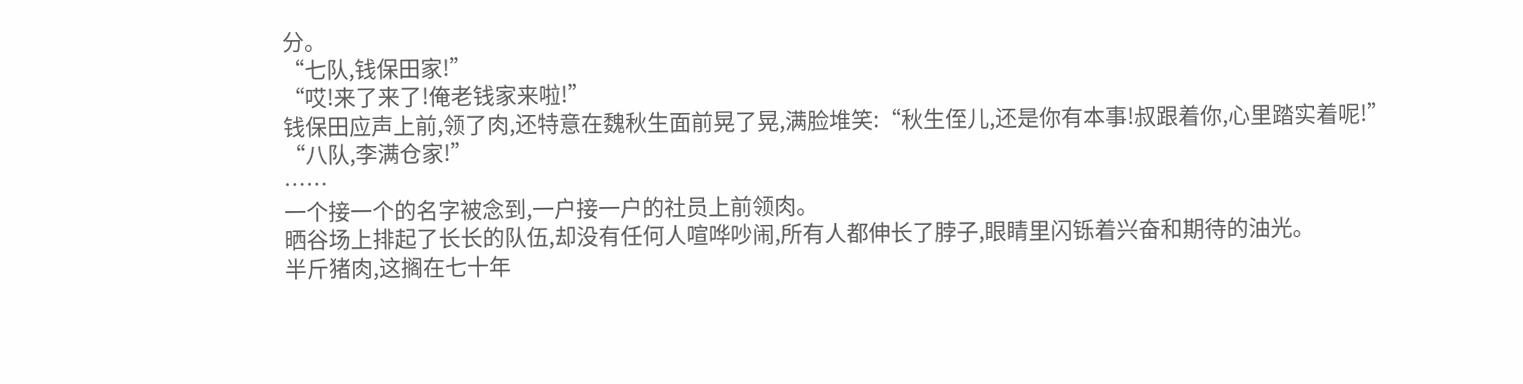分。
“七队,钱保田家!”
“哎!来了来了!俺老钱家来啦!”
钱保田应声上前,领了肉,还特意在魏秋生面前晃了晃,满脸堆笑:“秋生侄儿,还是你有本事!叔跟着你,心里踏实着呢!”
“八队,李满仓家!”
……
一个接一个的名字被念到,一户接一户的社员上前领肉。
晒谷场上排起了长长的队伍,却没有任何人喧哗吵闹,所有人都伸长了脖子,眼睛里闪铄着兴奋和期待的油光。
半斤猪肉,这搁在七十年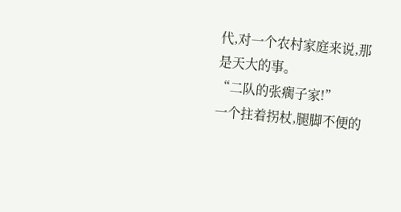代,对一个农村家庭来说,那是天大的事。
“二队的张瘸子家!”
一个拄着拐杖,腿脚不便的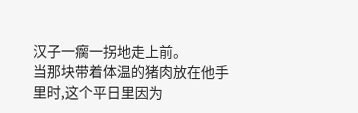汉子一瘸一拐地走上前。
当那块带着体温的猪肉放在他手里时,这个平日里因为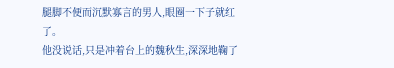腿脚不便而沉默寡言的男人,眼圈一下子就红了。
他没说话,只是冲着台上的魏秋生,深深地鞠了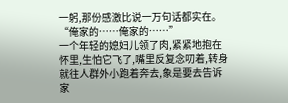一躬,那份感激比说一万句话都实在。
“俺家的……俺家的……”
一个年轻的媳妇儿领了肉,紧紧地抱在怀里,生怕它飞了,嘴里反复念叨着,转身就往人群外小跑着奔去,象是要去告诉家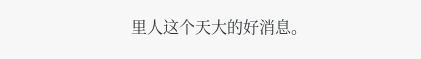里人这个天大的好消息。